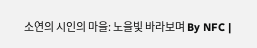소연의 시인의 마을: 노을빛 바라보며 By NFC |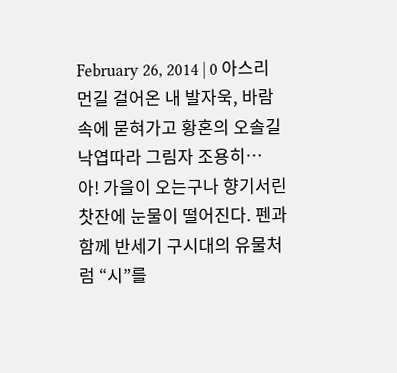February 26, 2014 | 0 아스리 먼길 걸어온 내 발자욱, 바람속에 묻혀가고 황혼의 오솔길 낙엽따라 그림자 조용히… 아! 가을이 오는구나 향기서린 찻잔에 눈물이 떨어진다. 펜과 함께 반세기 구시대의 유물처럼 “시”를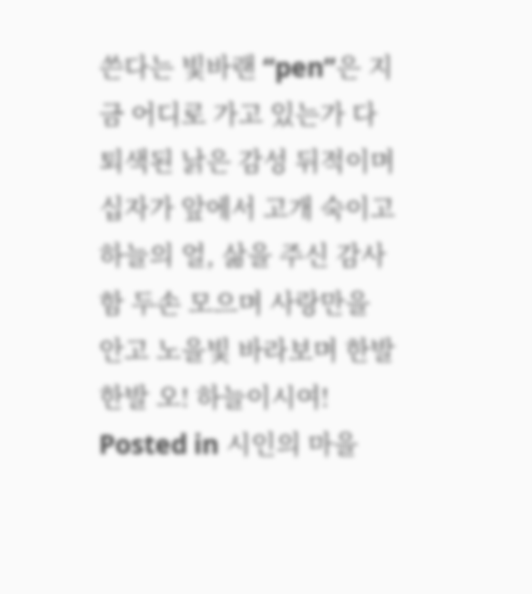쓴다는 빛바랜 “pen”은 지금 어디로 가고 있는가 다 퇴색된 낡은 감성 뒤적이며 십자가 앞에서 고개 숙이고 하늘의 얼, 삶을 주신 감사함 두손 모으며 사랑만을 안고 노을빛 바라보며 한발 한발 오! 하늘이시여! Posted in 시인의 마을